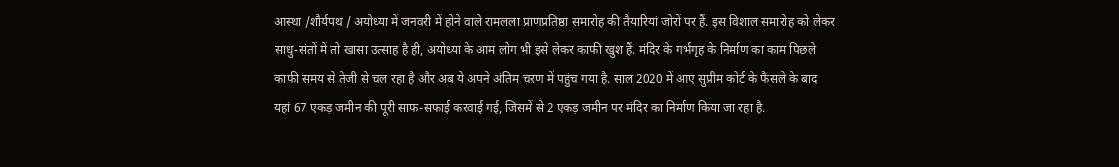आस्था /शौर्यपथ / अयोध्या में जनवरी में होने वाले रामलला प्राणप्रतिष्ठा समारोह की तैयारियां जोरों पर हैं. इस विशाल समारोह को लेकर साधु-संतों में तो खासा उत्साह है ही, अयोध्या के आम लोग भी इसे लेकर काफी खुश हैं. मंदिर के गर्भगृह के निर्माण का काम पिछले काफी समय से तेजी से चल रहा है और अब ये अपने अंतिम चरण में पहुंच गया है. साल 2020 में आए सुप्रीम कोर्ट के फैसले के बाद यहां 67 एकड़ जमीन की पूरी साफ-सफाई करवाई गई, जिसमें से 2 एकड़ जमीन पर मंदिर का निर्माण किया जा रहा है.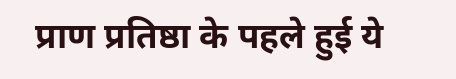प्राण प्रतिष्ठा के पहले हुई ये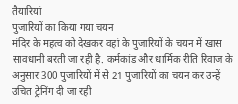तैयारियां
पुजारियों का किया गया चयन
मंदिर के महत्व को देखकर वहां के पुजारियों के चयन में खास सावधानी बरती जा रही है. कर्मकांड और धार्मिक रीति रिवाज के अनुसार 300 पुजारियों में से 21 पुजारियों का चयन कर उन्हें उचित ट्रेनिंग दी जा रही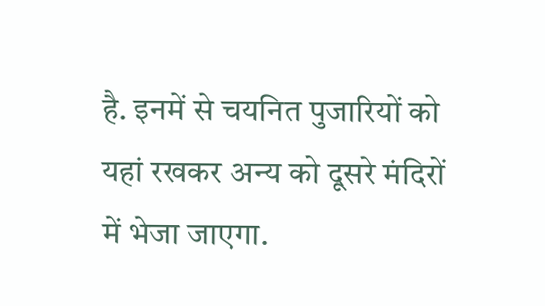है. इनमें से चयनित पुजारियों को यहां रखकर अन्य को दूसरे मंदिरों में भेजा जाएगा.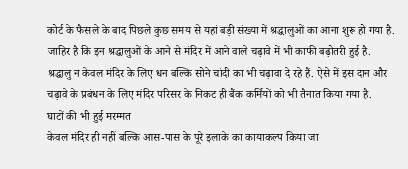कोर्ट के फैसले के बाद पिछले कुछ समय से यहां बड़ी संख्या में श्रद्धालुओं का आना शुरू हो गया है. जाहिर है कि इन श्रद्धालुओं के आने से मंदिर में आने वाले चढ़ावे में भी काफी बढ़ोतरी हुई है. श्रद्धालु न केवल मंदिर के लिए धन बल्कि सोने चांदी का भी चढ़ावा दे रहे हैं. ऐसे में इस दान और चढ़ावे के प्रबंधन के लिए मंदिर परिसर के निकट ही बैंक कर्मियों को भी तैनात किया गया है.
घाटों की भी हुई मरम्मत
केवल मंदिर ही नहीं बल्कि आस-पास के पूरे इलाके का कायाकल्प किया जा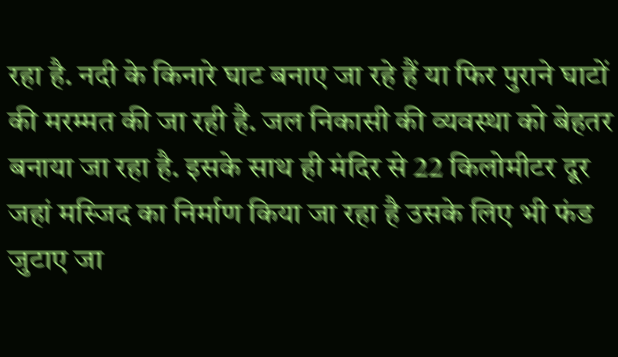रहा है. नदी के किनारे घाट बनाए जा रहे हैं या फिर पुराने घाटों की मरम्मत की जा रही है. जल निकासी की व्यवस्था को बेहतर बनाया जा रहा है. इसके साथ ही मंदिर से 22 किलोमीटर दूर जहां मस्जिद का निर्माण किया जा रहा है उसके लिए भी फंड जुटाए जा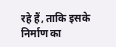रहे हैं, ताकि इसके निर्माण का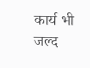कार्य भी जल्द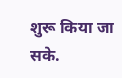शुरू किया जा सके.